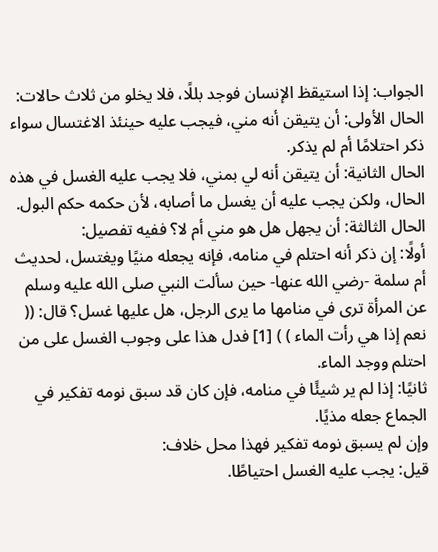الجواب: إذا استيقظ الإنسان فوجد بللًا، فلا يخلو من ثلاث حالات:
الحال الأولى: أن يتيقن أنه مني، فيجب عليه حينئذ الاغتسال سواء ذكر احتلامًا أم لم يذكر.
الحال الثانية: أن يتيقن أنه لي بمني، فلا يجب عليه الغسل في هذه الحال، ولكن يجب عليه أن يغسل ما أصابه، لأن حكمه حكم البول.
الحال الثالثة: أن يجهل هل هو مني أم لا؟ ففيه تفصيل:
أولًا: إن ذكر أنه احتلم في منامه، فإنه يجعله منيًا ويغتسل، لحديث أم سلمة -رضي الله عنها- حين سألت النبي صلى الله عليه وسلم عن المرأة ترى في منامها ما يرى الرجل، هل عليها غسل؟ قال: (( نعم إذا هي رأت الماء ) ) [1] فدل هذا على وجوب الغسل على من احتلم ووجد الماء.
ثانيًا: إذا لم ير شيئًا في منامه، فإن كان قد سبق نومه تفكير في الجماع جعله مذيًا.
وإن لم يسبق نومه تفكير فهذا محل خلاف:
قيل: يجب عليه الغسل احتياطًا.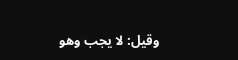وقيل: لا يجب وهو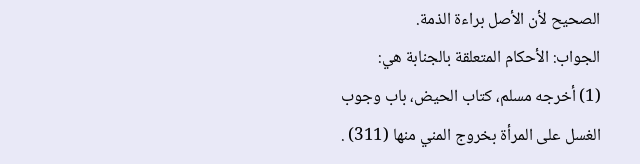الصحيح لأن الأصل براءة الذمة.
الجواب: الأحكام المتعلقة بالجنابة هي:
(1) أخرجه مسلم، كتاب الحيض، باب وجوب الغسل على المرأة بخروج المني منها (311) .